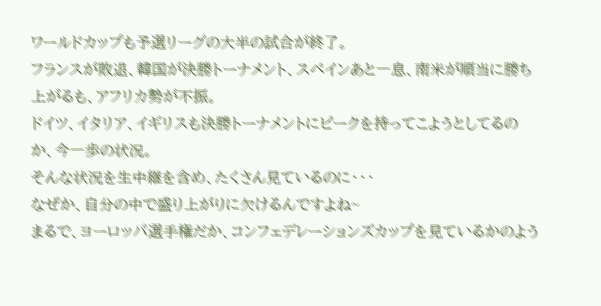ワールドカップも予選リーグの大半の試合が終了。
フランスが敗退、韓国が決勝トーナメント、スペインあと一息、南米が順当に勝ち上がるも、アフリカ勢が不振。
ドイツ、イタリア、イギリスも決勝トーナメントにピークを持ってこようとしてるのか、今一歩の状況。
そんな状況を生中継を含め、たくさん見ているのに・・・
なぜか、自分の中で盛り上がりに欠けるんですよね~
まるで、ヨーロッパ選手権だか、コンフェデレーションズカップを見ているかのよう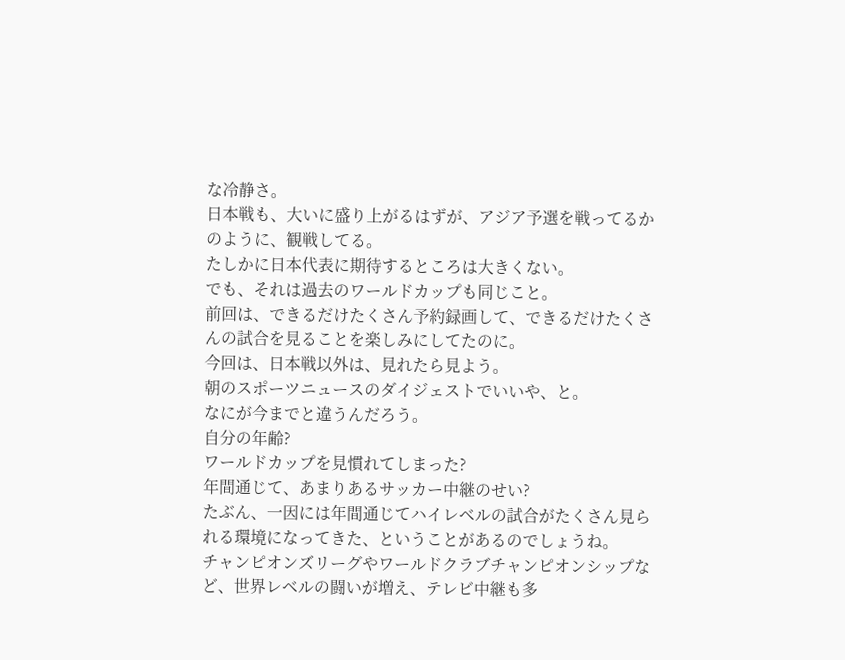な冷静さ。
日本戦も、大いに盛り上がるはずが、アジア予選を戦ってるかのように、観戦してる。
たしかに日本代表に期待するところは大きくない。
でも、それは過去のワールドカップも同じこと。
前回は、できるだけたくさん予約録画して、できるだけたくさんの試合を見ることを楽しみにしてたのに。
今回は、日本戦以外は、見れたら見よう。
朝のスポーツニュースのダイジェストでいいや、と。
なにが今までと違うんだろう。
自分の年齢?
ワールドカップを見慣れてしまった?
年間通じて、あまりあるサッカー中継のせい?
たぶん、一因には年間通じてハイレベルの試合がたくさん見られる環境になってきた、ということがあるのでしょうね。
チャンピオンズリーグやワールドクラブチャンピオンシップなど、世界レベルの闘いが増え、テレビ中継も多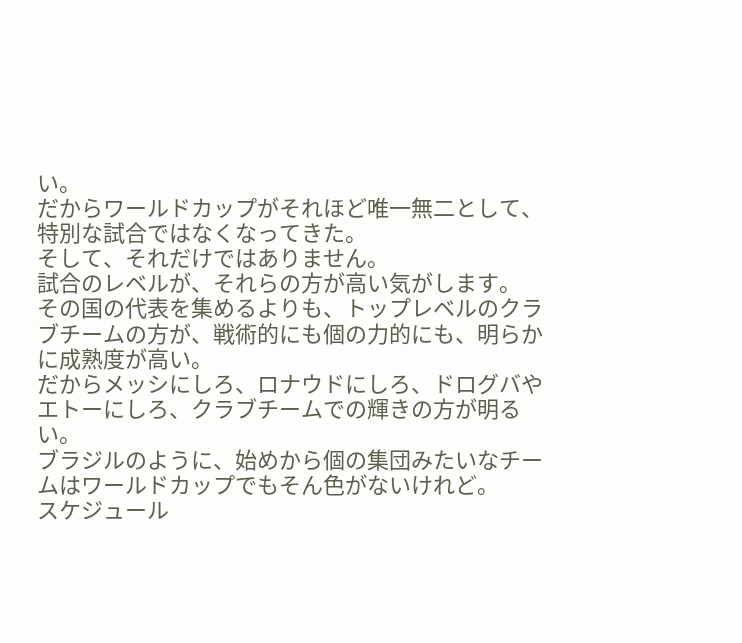い。
だからワールドカップがそれほど唯一無二として、特別な試合ではなくなってきた。
そして、それだけではありません。
試合のレベルが、それらの方が高い気がします。
その国の代表を集めるよりも、トップレベルのクラブチームの方が、戦術的にも個の力的にも、明らかに成熟度が高い。
だからメッシにしろ、ロナウドにしろ、ドログバやエトーにしろ、クラブチームでの輝きの方が明るい。
ブラジルのように、始めから個の集団みたいなチームはワールドカップでもそん色がないけれど。
スケジュール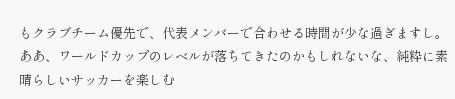もクラブチーム優先で、代表メンバーで合わせる時間が少な過ぎますし。
ああ、ワールドカップのレベルが落ちてきたのかもしれないな、純粋に素晴らしいサッカーを楽しむ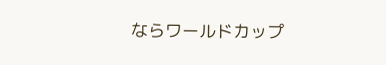ならワールドカップ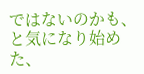ではないのかも、と気になり始めた、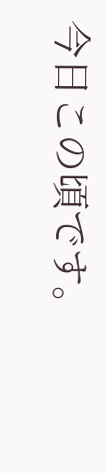今日この頃です。